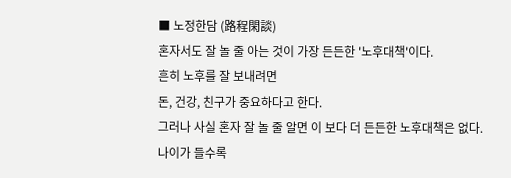■ 노정한담 (路程閑談)
혼자서도 잘 놀 줄 아는 것이 가장 든든한 '노후대책'이다.
흔히 노후를 잘 보내려면
돈, 건강, 친구가 중요하다고 한다.
그러나 사실 혼자 잘 놀 줄 알면 이 보다 더 든든한 노후대책은 없다.
나이가 들수록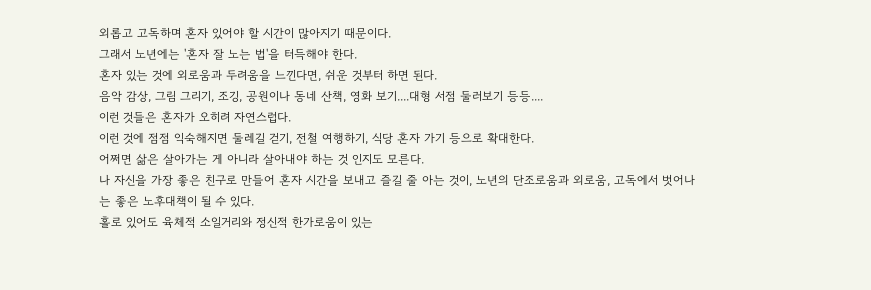외롭고 고독하며 혼자 있어야 할 시간이 많아지기 때문이다.
그래서 노년에는 '혼자 잘 노는 법'을 터득해야 한다.
혼자 있는 것에 외로움과 두려움을 느낀다면, 쉬운 것부터 하면 된다.
음악 감상, 그림 그리기, 조깅, 공원이나 동네 산책, 영화 보기....대형 서점 둘러보기 등등....
이런 것들은 혼자가 오히려 자연스럽다.
이런 것에 점점 익숙해지면 둘레길 걷기, 전철 여행하기, 식당 혼자 가기 등으로 확대한다.
어쩌면 삶은 살아가는 게 아니라 살아내야 하는 것 인지도 모른다.
나 자신을 가장 좋은 친구로 만들어 혼자 시간을 보내고 즐길 줄 아는 것이, 노년의 단조로움과 외로움, 고독에서 벗어나는 좋은 노후대책이 될 수 있다.
홀로 있어도 육체적 소일거리와 정신적 한가로움이 있는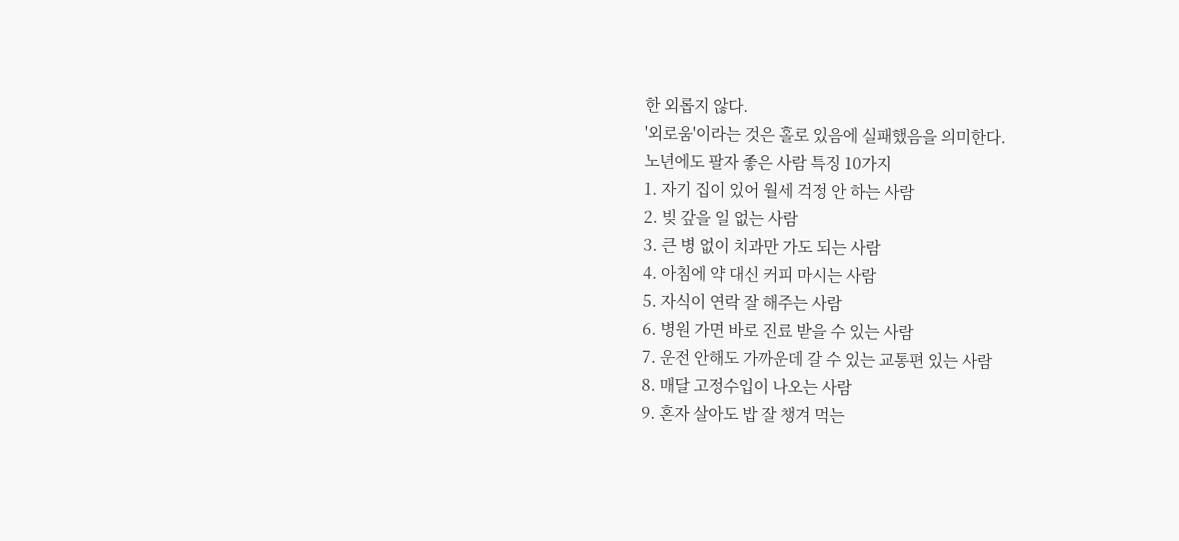한 외롭지 않다.
'외로움'이라는 것은 홀로 있음에 실패했음을 의미한다.
노년에도 팔자 좋은 사람 특징 10가지
1. 자기 집이 있어 월세 걱정 안 하는 사람
2. 빚 갚을 일 없는 사람
3. 큰 병 없이 치과만 가도 되는 사람
4. 아침에 약 대신 커피 마시는 사람
5. 자식이 연락 잘 해주는 사람
6. 병원 가면 바로 진료 받을 수 있는 사람
7. 운전 안해도 가까운데 갈 수 있는 교통편 있는 사람
8. 매달 고정수입이 나오는 사람
9. 혼자 살아도 밥 잘 챙겨 먹는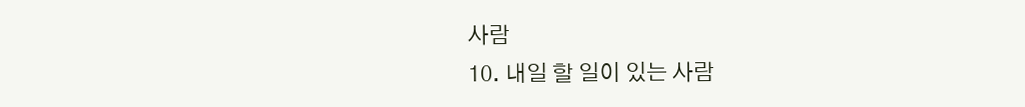사람
10. 내일 할 일이 있는 사람